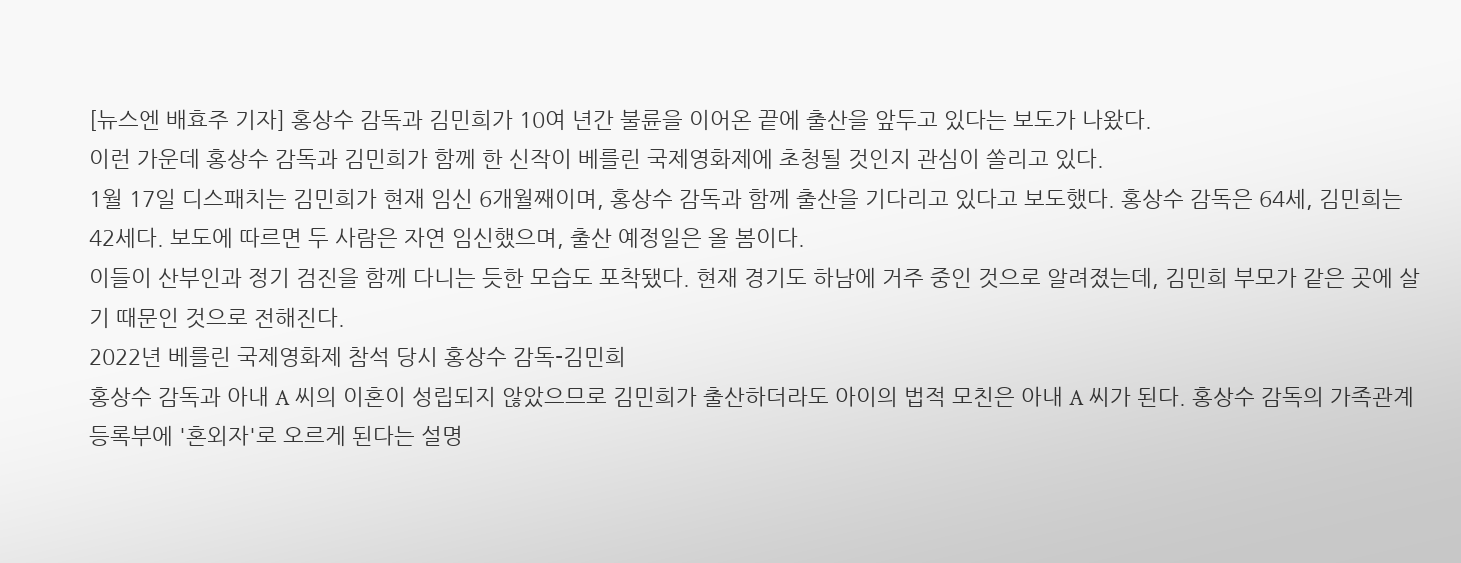[뉴스엔 배효주 기자] 홍상수 감독과 김민희가 10여 년간 불륜을 이어온 끝에 출산을 앞두고 있다는 보도가 나왔다.
이런 가운데 홍상수 감독과 김민희가 함께 한 신작이 베를린 국제영화제에 초청될 것인지 관심이 쏠리고 있다.
1월 17일 디스패치는 김민희가 현재 임신 6개월째이며, 홍상수 감독과 함께 출산을 기다리고 있다고 보도했다. 홍상수 감독은 64세, 김민희는 42세다. 보도에 따르면 두 사람은 자연 임신했으며, 출산 예정일은 올 봄이다.
이들이 산부인과 정기 검진을 함께 다니는 듯한 모습도 포착됐다. 현재 경기도 하남에 거주 중인 것으로 알려졌는데, 김민희 부모가 같은 곳에 살기 때문인 것으로 전해진다.
2022년 베를린 국제영화제 참석 당시 홍상수 감독-김민희
홍상수 감독과 아내 A 씨의 이혼이 성립되지 않았으므로 김민희가 출산하더라도 아이의 법적 모친은 아내 A 씨가 된다. 홍상수 감독의 가족관계등록부에 '혼외자'로 오르게 된다는 설명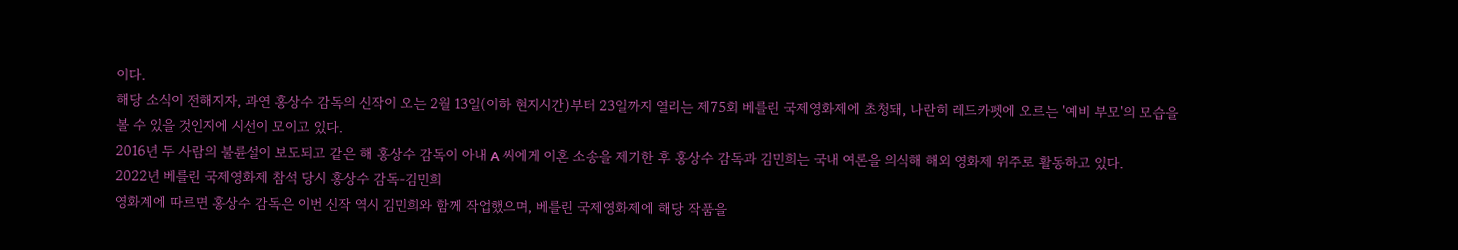이다.
해당 소식이 전해지자, 과연 홍상수 감독의 신작이 오는 2월 13일(이하 현지시간)부터 23일까지 열리는 제75회 베를린 국제영화제에 초청돼, 나란히 레드카펫에 오르는 '예비 부모'의 모습을 볼 수 있을 것인지에 시선이 모이고 있다.
2016년 두 사람의 불륜설이 보도되고 같은 해 홍상수 감독이 아내 A 씨에게 이혼 소송을 제기한 후 홍상수 감독과 김민희는 국내 여론을 의식해 해외 영화제 위주로 활동하고 있다.
2022년 베를린 국제영화제 참석 당시 홍상수 감독-김민희
영화계에 따르면 홍상수 감독은 이번 신작 역시 김민희와 함께 작업했으며, 베를린 국제영화제에 해당 작품을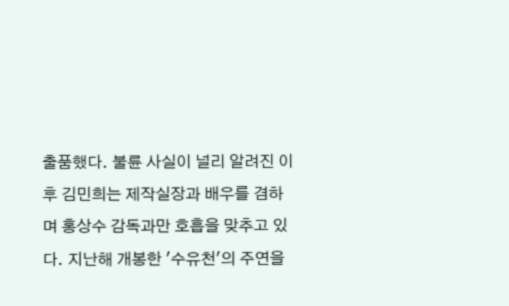출품했다. 불륜 사실이 널리 알려진 이후 김민희는 제작실장과 배우를 겸하며 홍상수 감독과만 호흡을 맞추고 있다. 지난해 개봉한 '수유천'의 주연을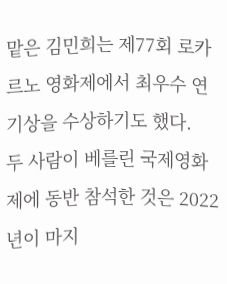맡은 김민희는 제77회 로카르노 영화제에서 최우수 연기상을 수상하기도 했다.
두 사람이 베를린 국제영화제에 동반 참석한 것은 2022년이 마지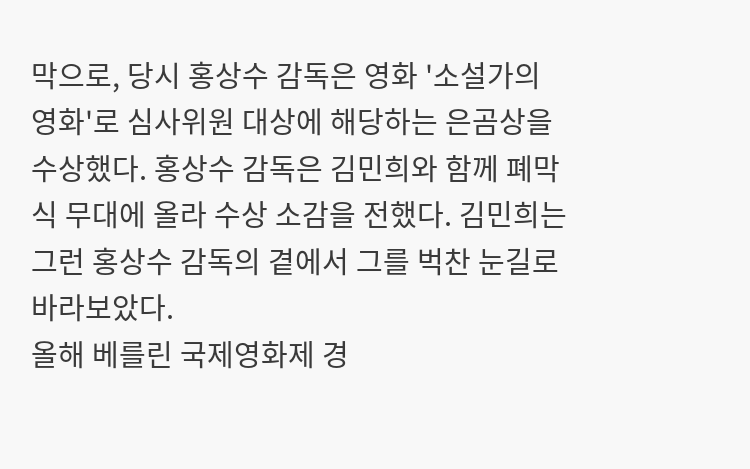막으로, 당시 홍상수 감독은 영화 '소설가의 영화'로 심사위원 대상에 해당하는 은곰상을 수상했다. 홍상수 감독은 김민희와 함께 폐막식 무대에 올라 수상 소감을 전했다. 김민희는 그런 홍상수 감독의 곁에서 그를 벅찬 눈길로 바라보았다.
올해 베를린 국제영화제 경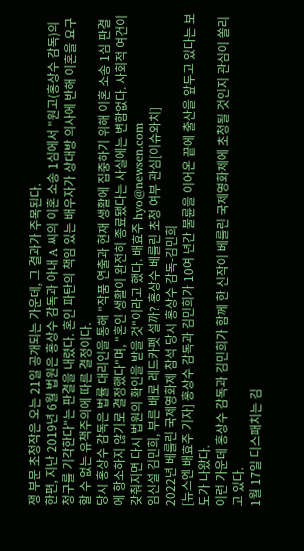쟁 부문 초청작은 오는 21일 공개되는 가운데, 그 결과가 주목된다.
한편, 지난 2019년 6월 법원은 홍상수 감독과 아내 A 씨의 이혼 소송 1심에서 "원고(홍상수 감독)의 청구를 기각한다"는 판결을 내렸다. 혼인 파탄의 책임 있는 배우자가 상대방 의사에 반해 이혼을 요구할 수 없는 유책주의에 따른 결정이다.
당시 홍상수 감독은 법률 대리인을 통해 "작품 연출과 현재 생활에 집중하기 위해 이혼 소송 1심 판결에 항소하지 않기로 결정했다"며, "혼인 생활이 완전히 종료됐다는 사실에는 변함없다. 사회적 여건이 갖춰지면 다시 법원의 확인을 받을 것"이라고 했다. 배효주 hyo@newsen.com
임신설 김민희, 부른 배로 레드카펫 설까? 홍상수 베를린 초청 여부 관심[이슈와치]
2022년 베를린 국제영화제 참석 당시 홍상수 감독-김민희
[뉴스엔 배효주 기자] 홍상수 감독과 김민희가 10여 년간 불륜을 이어온 끝에 출산을 앞두고 있다는 보도가 나왔다.
이런 가운데 홍상수 감독과 김민희가 함께 한 신작이 베를린 국제영화제에 초청될 것인지 관심이 쏠리고 있다.
1월 17일 디스패치는 김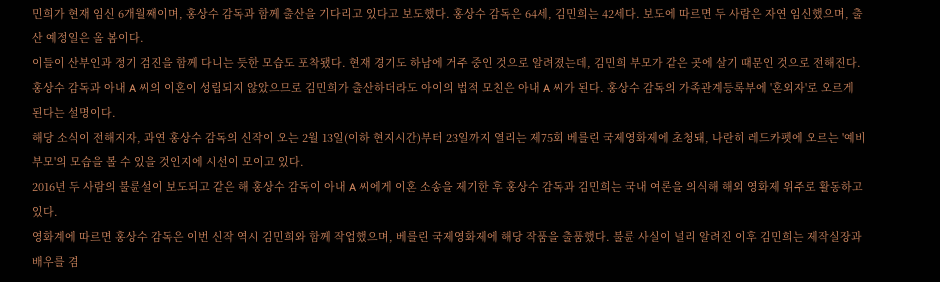민희가 현재 임신 6개월째이며, 홍상수 감독과 함께 출산을 기다리고 있다고 보도했다. 홍상수 감독은 64세, 김민희는 42세다. 보도에 따르면 두 사람은 자연 임신했으며, 출산 예정일은 올 봄이다.
이들이 산부인과 정기 검진을 함께 다니는 듯한 모습도 포착됐다. 현재 경기도 하남에 거주 중인 것으로 알려졌는데, 김민희 부모가 같은 곳에 살기 때문인 것으로 전해진다.
홍상수 감독과 아내 A 씨의 이혼이 성립되지 않았으므로 김민희가 출산하더라도 아이의 법적 모친은 아내 A 씨가 된다. 홍상수 감독의 가족관계등록부에 '혼외자'로 오르게 된다는 설명이다.
해당 소식이 전해지자, 과연 홍상수 감독의 신작이 오는 2월 13일(이하 현지시간)부터 23일까지 열리는 제75회 베를린 국제영화제에 초청돼, 나란히 레드카펫에 오르는 '예비 부모'의 모습을 볼 수 있을 것인지에 시선이 모이고 있다.
2016년 두 사람의 불륜설이 보도되고 같은 해 홍상수 감독이 아내 A 씨에게 이혼 소송을 제기한 후 홍상수 감독과 김민희는 국내 여론을 의식해 해외 영화제 위주로 활동하고 있다.
영화계에 따르면 홍상수 감독은 이번 신작 역시 김민희와 함께 작업했으며, 베를린 국제영화제에 해당 작품을 출품했다. 불륜 사실이 널리 알려진 이후 김민희는 제작실장과 배우를 겸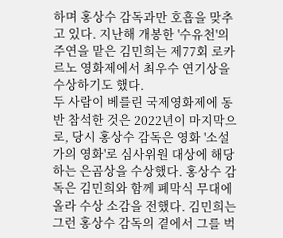하며 홍상수 감독과만 호흡을 맞추고 있다. 지난해 개봉한 '수유천'의 주연을 맡은 김민희는 제77회 로카르노 영화제에서 최우수 연기상을 수상하기도 했다.
두 사람이 베를린 국제영화제에 동반 참석한 것은 2022년이 마지막으로, 당시 홍상수 감독은 영화 '소설가의 영화'로 심사위원 대상에 해당하는 은곰상을 수상했다. 홍상수 감독은 김민희와 함께 폐막식 무대에 올라 수상 소감을 전했다. 김민희는 그런 홍상수 감독의 곁에서 그를 벅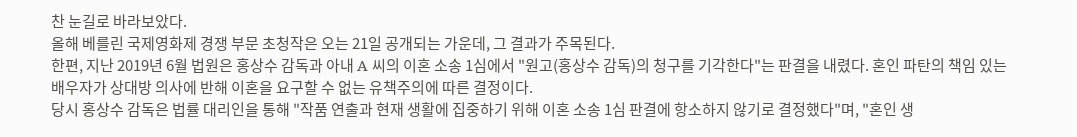찬 눈길로 바라보았다.
올해 베를린 국제영화제 경쟁 부문 초청작은 오는 21일 공개되는 가운데, 그 결과가 주목된다.
한편, 지난 2019년 6월 법원은 홍상수 감독과 아내 A 씨의 이혼 소송 1심에서 "원고(홍상수 감독)의 청구를 기각한다"는 판결을 내렸다. 혼인 파탄의 책임 있는 배우자가 상대방 의사에 반해 이혼을 요구할 수 없는 유책주의에 따른 결정이다.
당시 홍상수 감독은 법률 대리인을 통해 "작품 연출과 현재 생활에 집중하기 위해 이혼 소송 1심 판결에 항소하지 않기로 결정했다"며, "혼인 생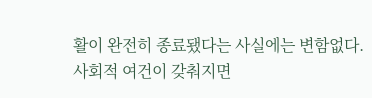활이 완전히 종료됐다는 사실에는 변함없다. 사회적 여건이 갖춰지면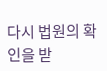다시 법원의 확인을 받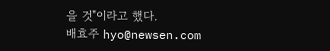을 것"이라고 했다.
배효주 hyo@newsen.com